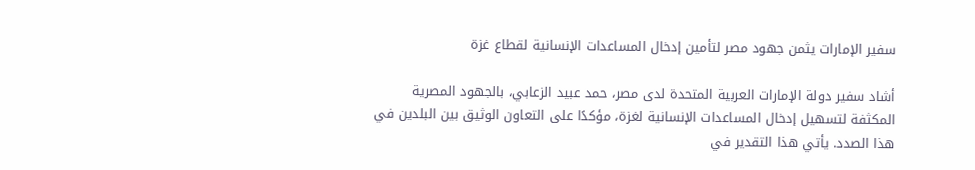سفير الإمارات يثمن جهود مصر لتأمين إدخال المساعدات الإنسانية لقطاع غزة

أشاد سفير دولة الإمارات العربية المتحدة لدى مصر، حمد عبيد الزعابي، بالجهود المصرية المكثفة لتسهيل إدخال المساعدات الإنسانية لغزة، مؤكدًا على التعاون الوثيق بين البلدين في هذا الصدد. يأتي هذا التقدير في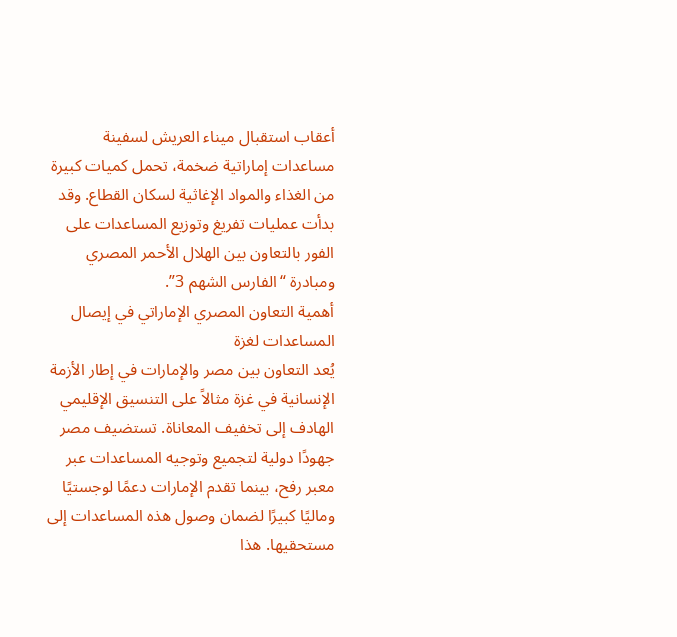أعقاب استقبال ميناء العريش لسفينة مساعدات إماراتية ضخمة، تحمل كميات كبيرة من الغذاء والمواد الإغاثية لسكان القطاع. وقد بدأت عمليات تفريغ وتوزيع المساعدات على الفور بالتعاون بين الهلال الأحمر المصري ومبادرة “الفارس الشهم 3”.
أهمية التعاون المصري الإماراتي في إيصال المساعدات لغزة
يُعد التعاون بين مصر والإمارات في إطار الأزمة الإنسانية في غزة مثالاً على التنسيق الإقليمي الهادف إلى تخفيف المعاناة. تستضيف مصر جهودًا دولية لتجميع وتوجيه المساعدات عبر معبر رفح، بينما تقدم الإمارات دعمًا لوجستيًا وماليًا كبيرًا لضمان وصول هذه المساعدات إلى مستحقيها. هذا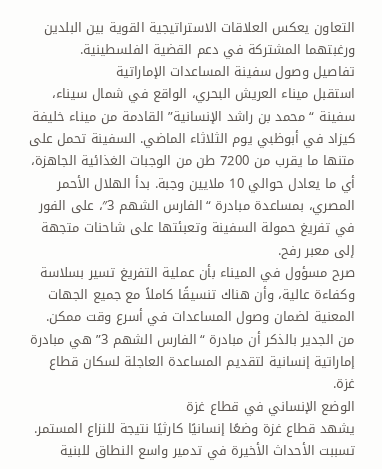التعاون يعكس العلاقات الاستراتيجية القوية بين البلدين ورغبتهما المشتركة في دعم القضية الفلسطينية.
تفاصيل وصول سفينة المساعدات الإماراتية
استقبل ميناء العريش البحري، الواقع في شمال سيناء، سفينة “محمد بن راشد الإنسانية” القادمة من ميناء خليفة كيزاد في أبوظبي يوم الثلاثاء الماضي. السفينة تحمل على متنها ما يقرب من 7200 طن من الوجبات الغذائية الجاهزة، أي ما يعادل حوالي 10 ملايين وجبة. بدأ الهلال الأحمر المصري، بمساعدة مبادرة “الفارس الشهم 3″، على الفور في تفريغ حمولة السفينة وتعبئتها على شاحنات متجهة إلى معبر رفح.
صرح مسؤول في الميناء بأن عملية التفريغ تسير بسلاسة وكفاءة عالية، وأن هناك تنسيقًا كاملاً مع جميع الجهات المعنية لضمان وصول المساعدات في أسرع وقت ممكن. من الجدير بالذكر أن مبادرة “الفارس الشهم 3” هي مبادرة إماراتية إنسانية لتقديم المساعدة العاجلة لسكان قطاع غزة.
الوضع الإنساني في قطاع غزة
يشهد قطاع غزة وضعًا إنسانيًا كارثيًا نتيجة للنزاع المستمر. تسببت الأحداث الأخيرة في تدمير واسع النطاق للبنية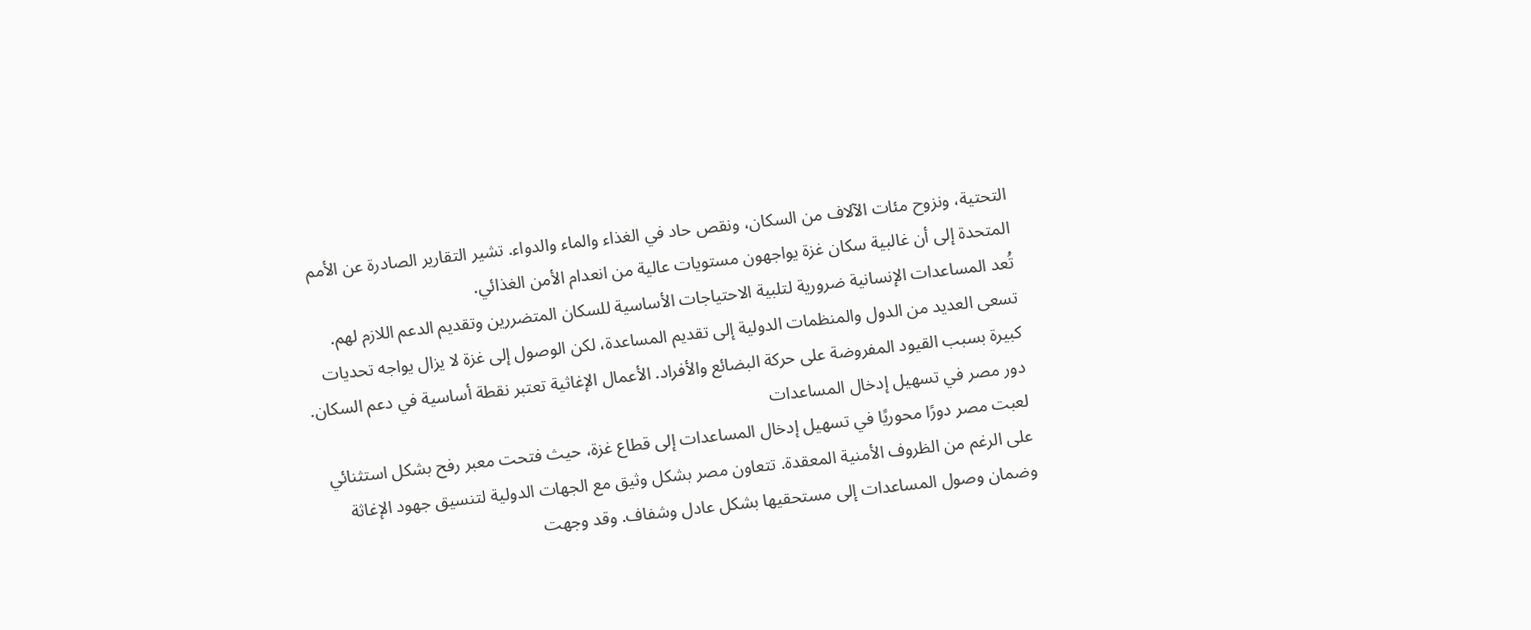التحتية، ونزوح مئات الآلاف من السكان، ونقص حاد في الغذاء والماء والدواء. تشير التقارير الصادرة عن الأمم المتحدة إلى أن غالبية سكان غزة يواجهون مستويات عالية من انعدام الأمن الغذائي.
تُعد المساعدات الإنسانية ضرورية لتلبية الاحتياجات الأساسية للسكان المتضررين وتقديم الدعم اللازم لهم. تسعى العديد من الدول والمنظمات الدولية إلى تقديم المساعدة، لكن الوصول إلى غزة لا يزال يواجه تحديات كبيرة بسبب القيود المفروضة على حركة البضائع والأفراد. الأعمال الإغاثية تعتبر نقطة أساسية في دعم السكان.
دور مصر في تسهيل إدخال المساعدات
لعبت مصر دورًا محوريًا في تسهيل إدخال المساعدات إلى قطاع غزة، حيث فتحت معبر رفح بشكل استثنائي على الرغم من الظروف الأمنية المعقدة. تتعاون مصر بشكل وثيق مع الجهات الدولية لتنسيق جهود الإغاثة وضمان وصول المساعدات إلى مستحقيها بشكل عادل وشفاف. وقد وجهت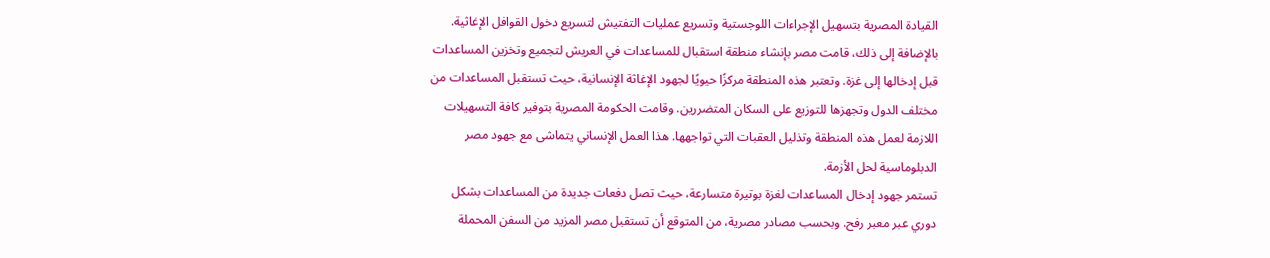القيادة المصرية بتسهيل الإجراءات اللوجستية وتسريع عمليات التفتيش لتسريع دخول القوافل الإغاثية.
بالإضافة إلى ذلك، قامت مصر بإنشاء منطقة استقبال للمساعدات في العريش لتجميع وتخزين المساعدات قبل إدخالها إلى غزة. وتعتبر هذه المنطقة مركزًا حيويًا لجهود الإغاثة الإنسانية، حيث تستقبل المساعدات من مختلف الدول وتجهزها للتوزيع على السكان المتضررين. وقامت الحكومة المصرية بتوفير كافة التسهيلات اللازمة لعمل هذه المنطقة وتذليل العقبات التي تواجهها. هذا العمل الإنساني يتماشى مع جهود مصر الدبلوماسية لحل الأزمة.
تستمر جهود إدخال المساعدات لغزة بوتيرة متسارعة، حيث تصل دفعات جديدة من المساعدات بشكل دوري عبر معبر رفح. وبحسب مصادر مصرية، من المتوقع أن تستقبل مصر المزيد من السفن المحملة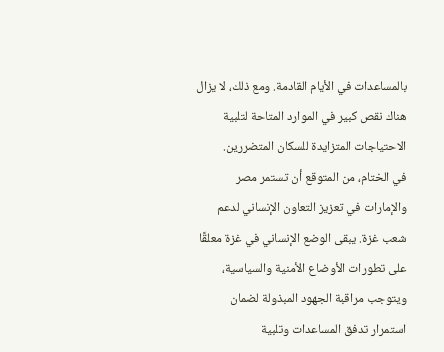بالمساعدات في الأيام القادمة. ومع ذلك، لا يزال هناك نقص كبير في الموارد المتاحة لتلبية الاحتياجات المتزايدة للسكان المتضررين.
في الختام، من المتوقع أن تستمر مصر والإمارات في تعزيز التعاون الإنساني لدعم شعب غزة. يبقى الوضع الإنساني في غزة معلقًا على تطورات الأوضاع الأمنية والسياسية، ويتوجب مراقبة الجهود المبذولة لضمان استمرار تدفق المساعدات وتلبية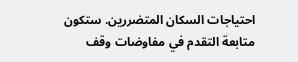احتياجات السكان المتضررين. ستكون متابعة التقدم في مفاوضات وقف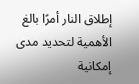إطلاق النار أمرًا بالغ الأهمية لتحديد مدى إمكانية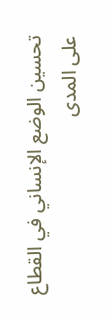تحسين الوضع الإنساني في القطاع على المدى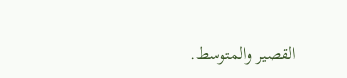القصير والمتوسط.